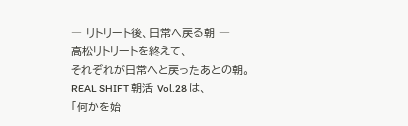― リトリート後、日常へ戻る朝 ―
高松リトリートを終えて、
それぞれが日常へと戻ったあとの朝。
REAL SHIFT 朝活 Vol.28 は、
「何かを始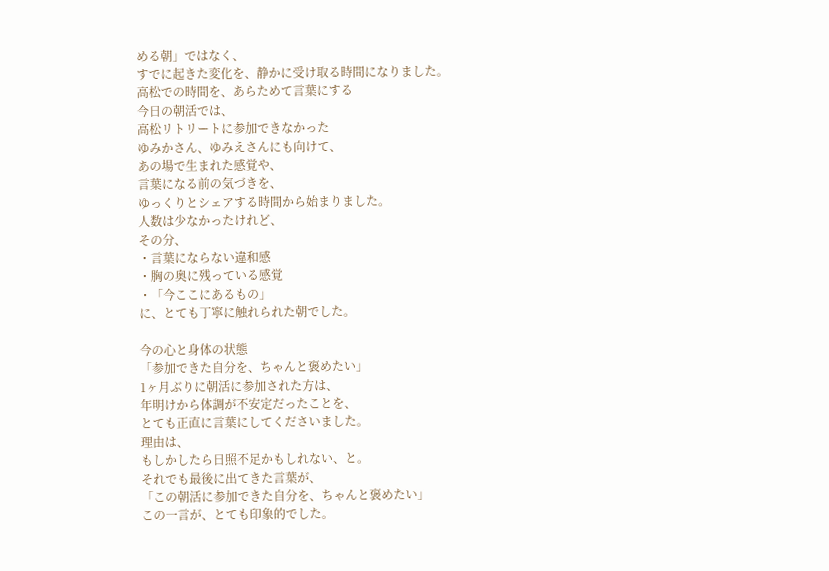める朝」ではなく、
すでに起きた変化を、静かに受け取る時間になりました。
高松での時間を、あらためて言葉にする
今日の朝活では、
高松リトリートに参加できなかった
ゆみかさん、ゆみえさんにも向けて、
あの場で生まれた感覚や、
言葉になる前の気づきを、
ゆっくりとシェアする時間から始まりました。
人数は少なかったけれど、
その分、
・言葉にならない違和感
・胸の奥に残っている感覚
・「今ここにあるもの」
に、とても丁寧に触れられた朝でした。

今の心と身体の状態
「参加できた自分を、ちゃんと褒めたい」
1ヶ月ぶりに朝活に参加された方は、
年明けから体調が不安定だったことを、
とても正直に言葉にしてくださいました。
理由は、
もしかしたら日照不足かもしれない、と。
それでも最後に出てきた言葉が、
「この朝活に参加できた自分を、ちゃんと褒めたい」
この一言が、とても印象的でした。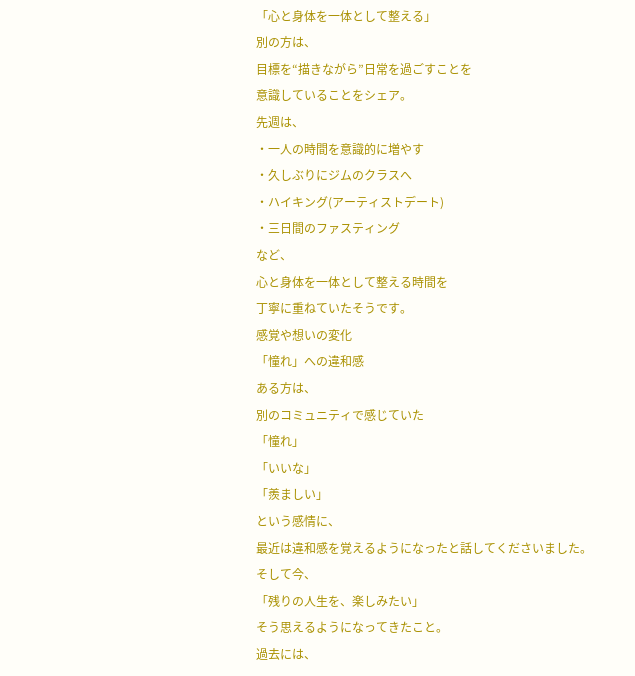「心と身体を一体として整える」
別の方は、
目標を“描きながら”日常を過ごすことを
意識していることをシェア。
先週は、
・一人の時間を意識的に増やす
・久しぶりにジムのクラスへ
・ハイキング(アーティストデート)
・三日間のファスティング
など、
心と身体を一体として整える時間を
丁寧に重ねていたそうです。
感覚や想いの変化
「憧れ」への違和感
ある方は、
別のコミュニティで感じていた
「憧れ」
「いいな」
「羨ましい」
という感情に、
最近は違和感を覚えるようになったと話してくださいました。
そして今、
「残りの人生を、楽しみたい」
そう思えるようになってきたこと。
過去には、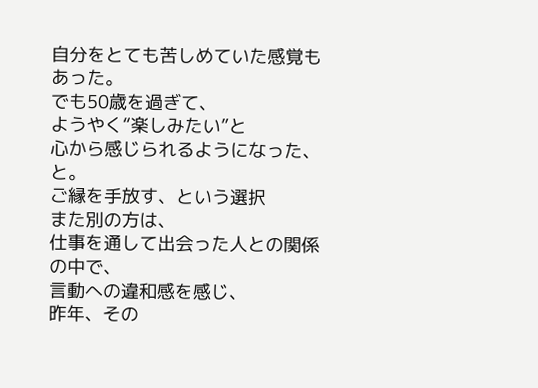自分をとても苦しめていた感覚もあった。
でも50歳を過ぎて、
ようやく“楽しみたい”と
心から感じられるようになった、と。
ご縁を手放す、という選択
また別の方は、
仕事を通して出会った人との関係の中で、
言動への違和感を感じ、
昨年、その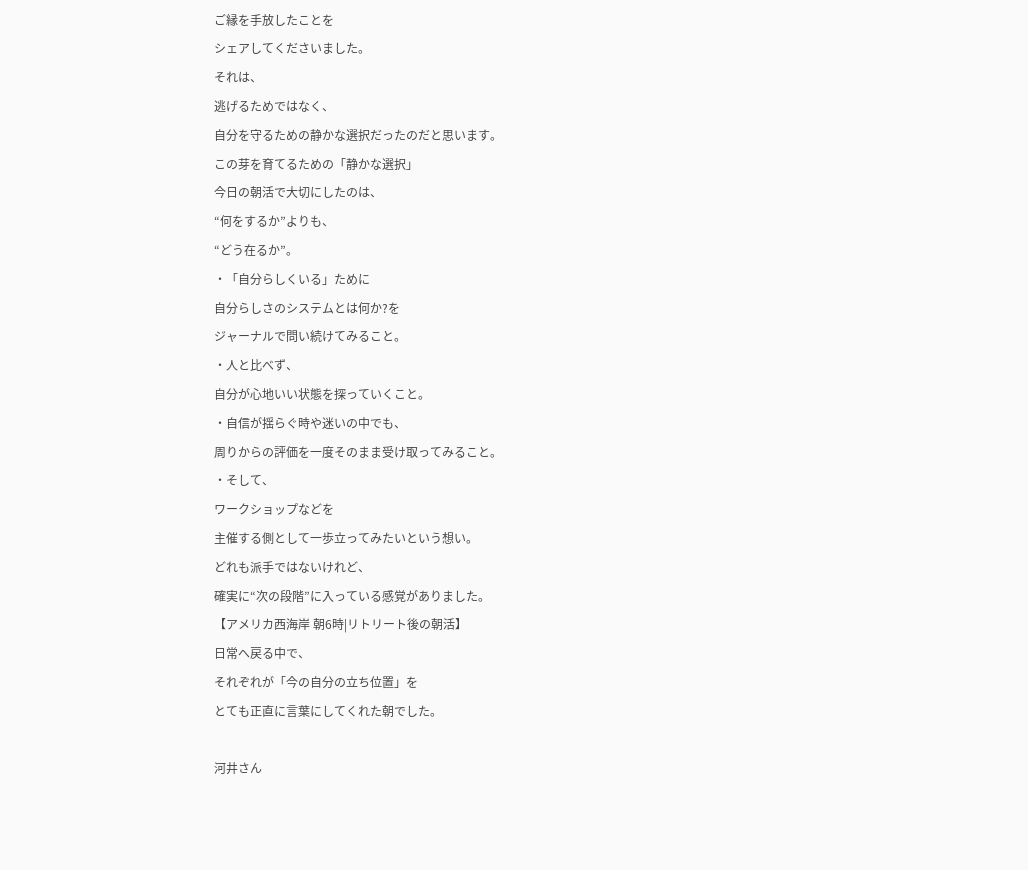ご縁を手放したことを
シェアしてくださいました。
それは、
逃げるためではなく、
自分を守るための静かな選択だったのだと思います。
この芽を育てるための「静かな選択」
今日の朝活で大切にしたのは、
“何をするか”よりも、
“どう在るか”。
・「自分らしくいる」ために
自分らしさのシステムとは何か?を
ジャーナルで問い続けてみること。
・人と比べず、
自分が心地いい状態を探っていくこと。
・自信が揺らぐ時や迷いの中でも、
周りからの評価を一度そのまま受け取ってみること。
・そして、
ワークショップなどを
主催する側として一歩立ってみたいという想い。
どれも派手ではないけれど、
確実に“次の段階”に入っている感覚がありました。
【アメリカ西海岸 朝6時|リトリート後の朝活】
日常へ戻る中で、
それぞれが「今の自分の立ち位置」を
とても正直に言葉にしてくれた朝でした。

河井さん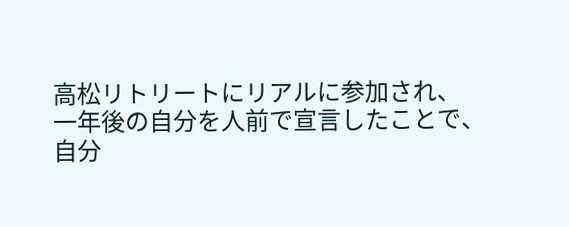高松リトリートにリアルに参加され、
一年後の自分を人前で宣言したことで、
自分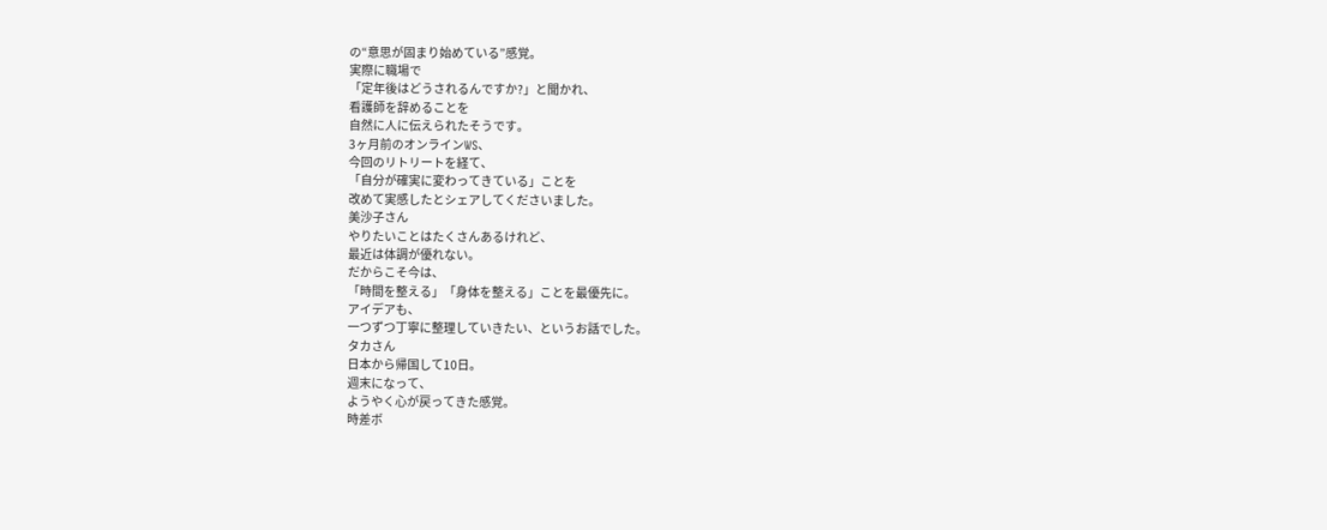の“意思が固まり始めている”感覚。
実際に職場で
「定年後はどうされるんですか?」と聞かれ、
看護師を辞めることを
自然に人に伝えられたそうです。
3ヶ月前のオンラインWS、
今回のリトリートを経て、
「自分が確実に変わってきている」ことを
改めて実感したとシェアしてくださいました。
美沙子さん
やりたいことはたくさんあるけれど、
最近は体調が優れない。
だからこそ今は、
「時間を整える」「身体を整える」ことを最優先に。
アイデアも、
一つずつ丁寧に整理していきたい、というお話でした。
タカさん
日本から帰国して10日。
週末になって、
ようやく心が戻ってきた感覚。
時差ボ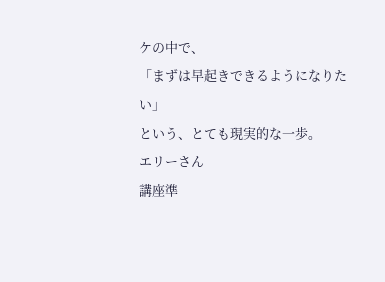ケの中で、
「まずは早起きできるようになりたい」
という、とても現実的な一歩。
エリーさん
講座準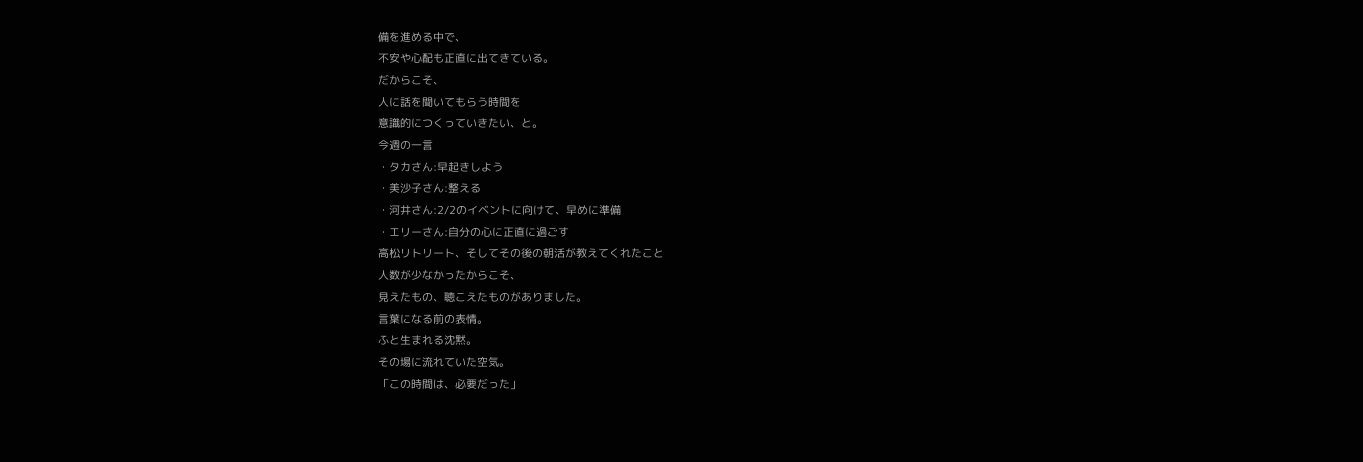備を進める中で、
不安や心配も正直に出てきている。
だからこそ、
人に話を聞いてもらう時間を
意識的につくっていきたい、と。
今週の一言
・タカさん:早起きしよう
・美沙子さん:整える
・河井さん:2/2のイベントに向けて、早めに準備
・エリーさん:自分の心に正直に過ごす
高松リトリート、そしてその後の朝活が教えてくれたこと
人数が少なかったからこそ、
見えたもの、聴こえたものがありました。
言葉になる前の表情。
ふと生まれる沈黙。
その場に流れていた空気。
「この時間は、必要だった」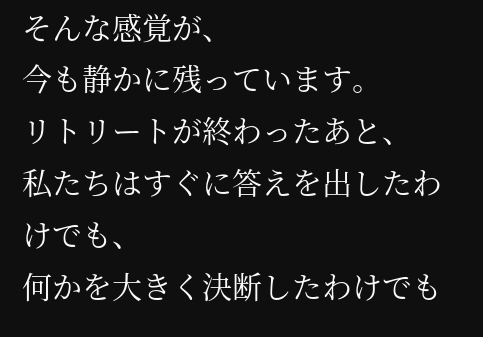そんな感覚が、
今も静かに残っています。
リトリートが終わったあと、
私たちはすぐに答えを出したわけでも、
何かを大きく決断したわけでも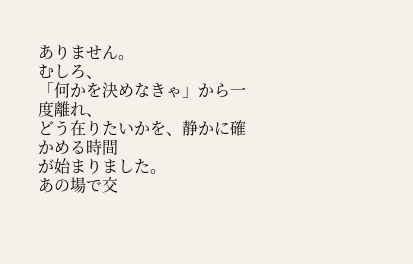ありません。
むしろ、
「何かを決めなきゃ」から一度離れ、
どう在りたいかを、静かに確かめる時間
が始まりました。
あの場で交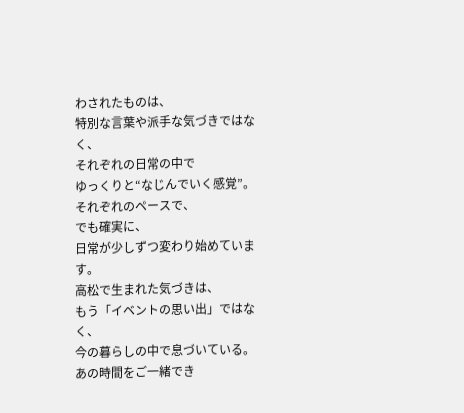わされたものは、
特別な言葉や派手な気づきではなく、
それぞれの日常の中で
ゆっくりと“なじんでいく感覚”。
それぞれのペースで、
でも確実に、
日常が少しずつ変わり始めています。
高松で生まれた気づきは、
もう「イベントの思い出」ではなく、
今の暮らしの中で息づいている。
あの時間をご一緒でき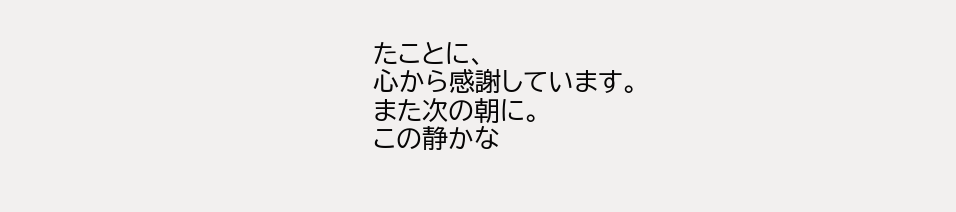たことに、
心から感謝しています。
また次の朝に。
この静かな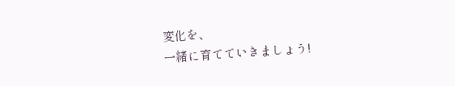変化を、
一緒に育てていきましょう!